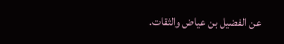عن الفضيل بن عياض والثقات.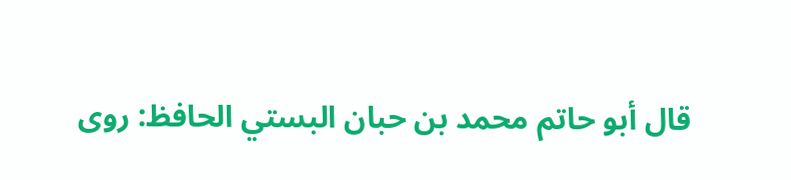قال أبو حاتم محمد بن حبان البستي الحافظ: روى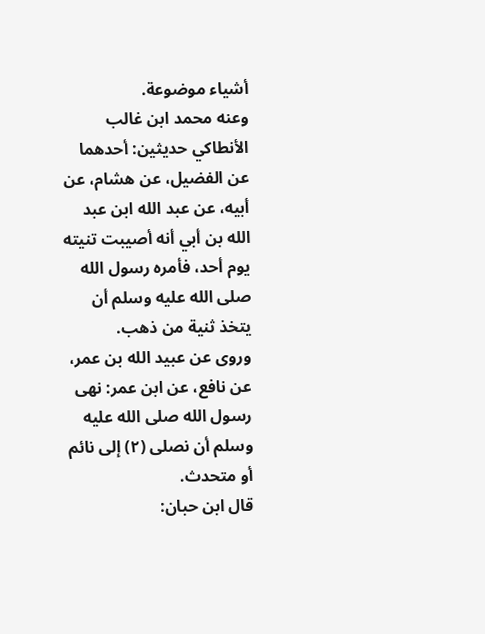أشياء موضوعة.
وعنه محمد ابن غالب الأنطاكي حديثين: أحدهما عن الفضيل، عن هشام، عن أبيه، عن عبد الله ابن عبد الله بن أبي أنه أصيبت تنيته يوم أحد، فأمره رسول الله صلى الله عليه وسلم أن يتخذ ثنية من ذهب.
وروى عن عبيد الله بن عمر، عن نافع، عن ابن عمر: نهى رسول الله صلى الله عليه وسلم أن نصلى (٢) إلى نائم أو متحدث.
قال ابن حبان: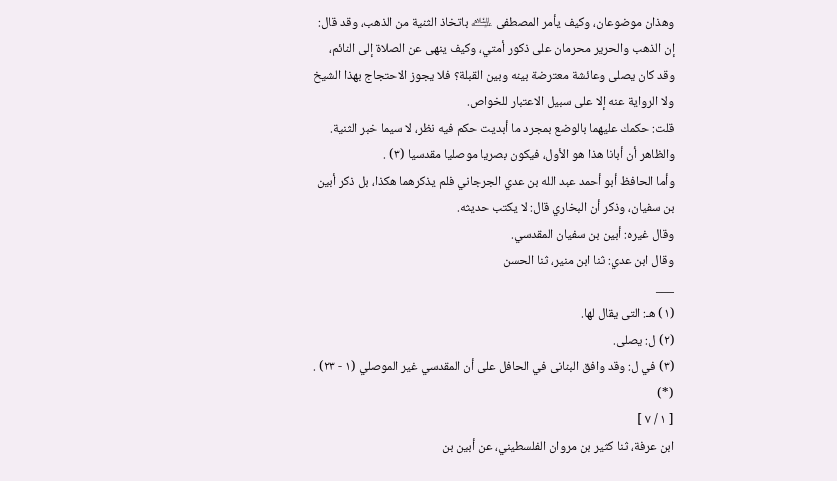وهذان موضوعان، وكيف يأمر المصطفى ﵇ باتخاذ الثنية من الذهب، وقد قال: إن الذهب والحرير محرمان على ذكور أمتي، وكيف ينهى عن الصلاة إلى النائم، وقد كان يصلى وعائشة معترضة بينه وبين القبلة؟ فلا يجوز الاحتجاج بهذا الشيخ ولا الرواية عنه إلا على سبيل الاعتبار للخواص.
قلت: حكمك عليهما بالوضع بمجرد ما أبديت حكم فيه نظر، لا سيما خبر الثنية.
والظاهر أن أبانا هذا هو الأول، فيكون بصريا موصليا مقدسيا (٣) .
وأما الحافظ أبو أحمد عبد الله بن عدي الجرجاني فلم يذكرهما هكذا، بل ذكر أبين بن سفيان، وذكر أن البخاري قال: لا يكتب حديثه.
وقال غيره: أبين بن سفيان المقدسي.
وقال ابن عدي: ثنا ابن منير، ثنا الحسن
___
(١) هـ: التى يقال لها.
(٢) ل: يصلى.
(٣) في ل: وقد وافق البنانى في الحافل على أن المقدسي غير الموصلي (١ - ٢٣) . (*)
[ ١ / ٧ ]
ابن عرفة، ثنا كثير بن مروان الفلسطيني، عن أبين بن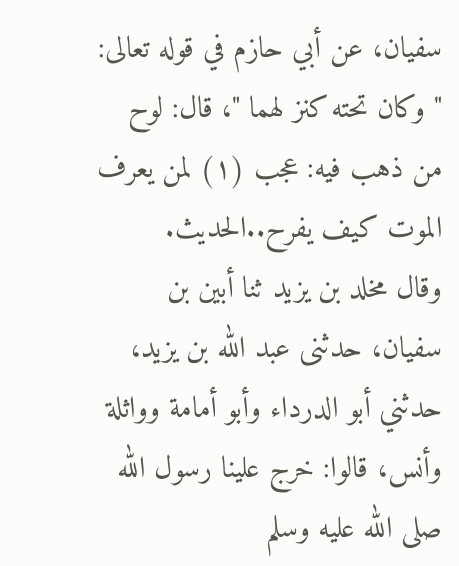سفيان، عن أبي حازم في قوله تعالى: " وكان تحته كنز لهما "، قال: لوح من ذهب فيه: عجب (١) لمن يعرف الموت كيف يفرح..الحديث.
وقال مخلد بن يزيد ثنا أبين بن سفيان، حدثنى عبد الله بن يزيد، حدثني أبو الدرداء وأبو أمامة وواثلة وأنس، قالوا: خرج علينا رسول الله صلى الله عليه وسلم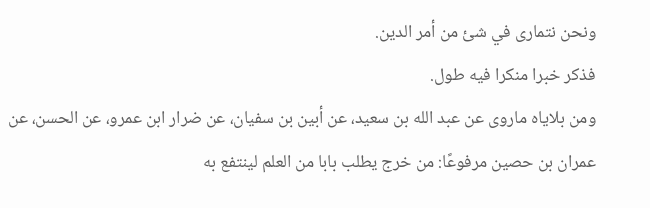ونحن نتمارى في شئ من أمر الدين.
فذكر خبرا منكرا فيه طول.
ومن بلاياه ماروى عن عبد الله بن سعيد، عن أبين بن سفيان، عن ضرار ابن عمرو، عن الحسن، عن عمران بن حصين مرفوعًا: من خرج يطلب بابا من العلم لينتفع به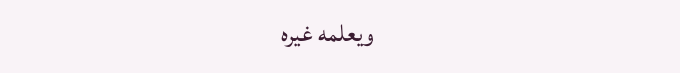ويعلمه غيره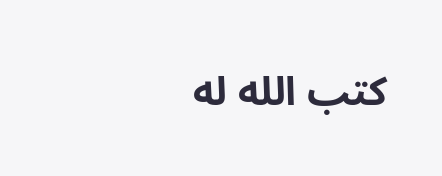كتب الله له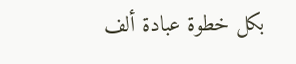بكل خطوة عبادة ألف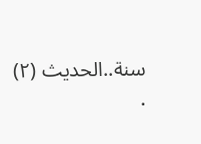سنة..الحديث (٢) .